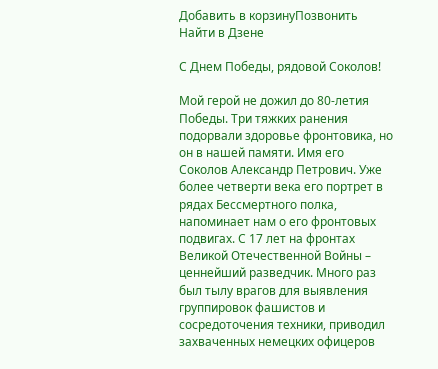Добавить в корзинуПозвонить
Найти в Дзене

С Днем Победы, рядовой Соколов!

Мой герой не дожил до 80-летия Победы. Три тяжких ранения подорвали здоровье фронтовика, но он в нашей памяти. Имя его Соколов Александр Петрович. Уже более четверти века его портрет в рядах Бессмертного полка, напоминает нам о его фронтовых подвигах. С 17 лет на фронтах Великой Отечественной Войны – ценнейший разведчик. Много раз был тылу врагов для выявления группировок фашистов и сосредоточения техники, приводил захваченных немецких офицеров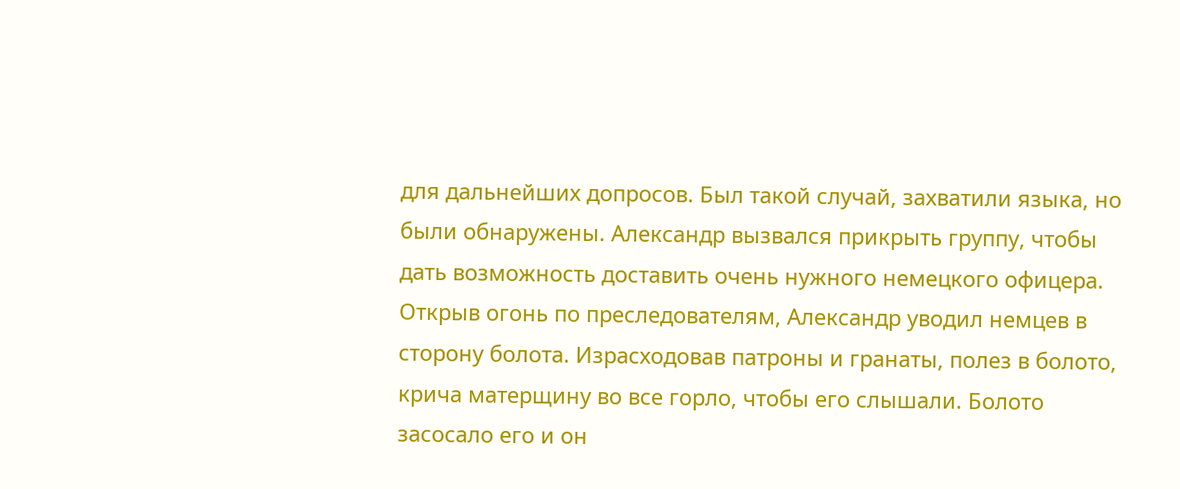для дальнейших допросов. Был такой случай, захватили языка, но были обнаружены. Александр вызвался прикрыть группу, чтобы дать возможность доставить очень нужного немецкого офицера. Открыв огонь по преследователям, Александр уводил немцев в сторону болота. Израсходовав патроны и гранаты, полез в болото, крича матерщину во все горло, чтобы его слышали. Болото засосало его и он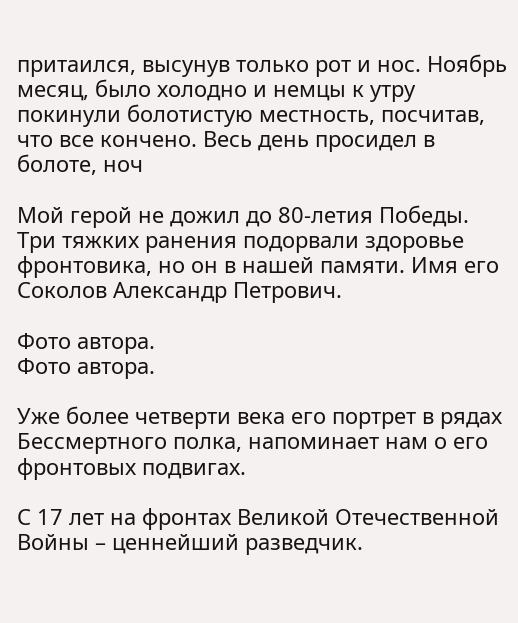притаился, высунув только рот и нос. Ноябрь месяц, было холодно и немцы к утру покинули болотистую местность, посчитав, что все кончено. Весь день просидел в болоте, ноч

Мой герой не дожил до 80-летия Победы. Три тяжких ранения подорвали здоровье фронтовика, но он в нашей памяти. Имя его Соколов Александр Петрович.

Фото автора.
Фото автора.

Уже более четверти века его портрет в рядах Бессмертного полка, напоминает нам о его фронтовых подвигах.

С 17 лет на фронтах Великой Отечественной Войны – ценнейший разведчик.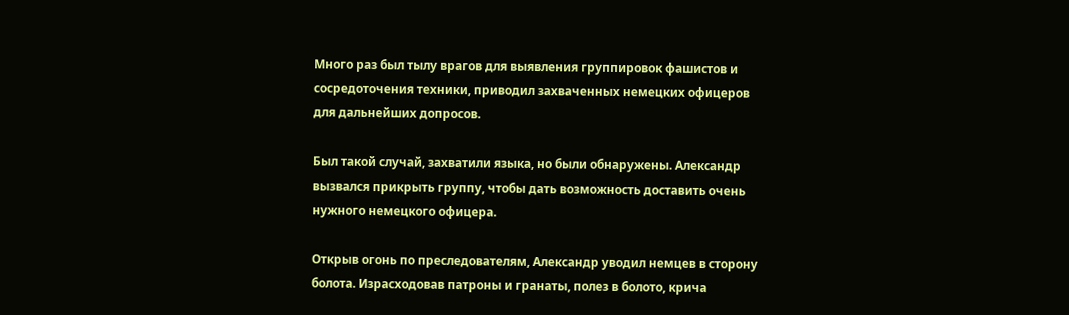Много раз был тылу врагов для выявления группировок фашистов и сосредоточения техники, приводил захваченных немецких офицеров для дальнейших допросов.

Был такой случай, захватили языка, но были обнаружены. Александр вызвался прикрыть группу, чтобы дать возможность доставить очень нужного немецкого офицера.

Открыв огонь по преследователям, Александр уводил немцев в сторону болота. Израсходовав патроны и гранаты, полез в болото, крича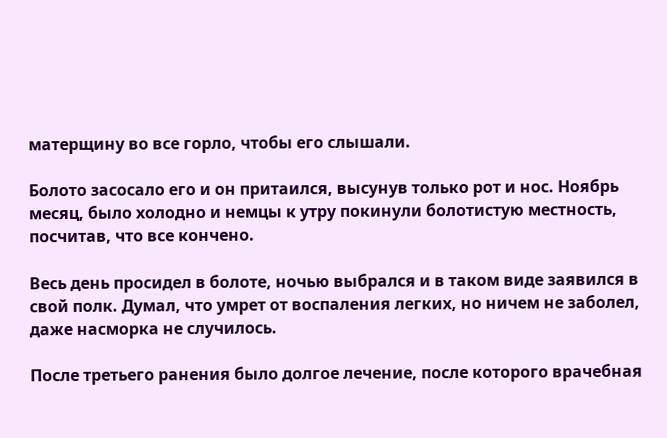матерщину во все горло, чтобы его слышали.

Болото засосало его и он притаился, высунув только рот и нос. Ноябрь месяц, было холодно и немцы к утру покинули болотистую местность, посчитав, что все кончено.

Весь день просидел в болоте, ночью выбрался и в таком виде заявился в свой полк. Думал, что умрет от воспаления легких, но ничем не заболел, даже насморка не случилось.

После третьего ранения было долгое лечение, после которого врачебная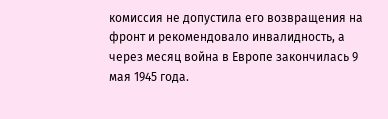комиссия не допустила его возвращения на фронт и рекомендовало инвалидность, а через месяц война в Европе закончилась 9 мая 1945 года.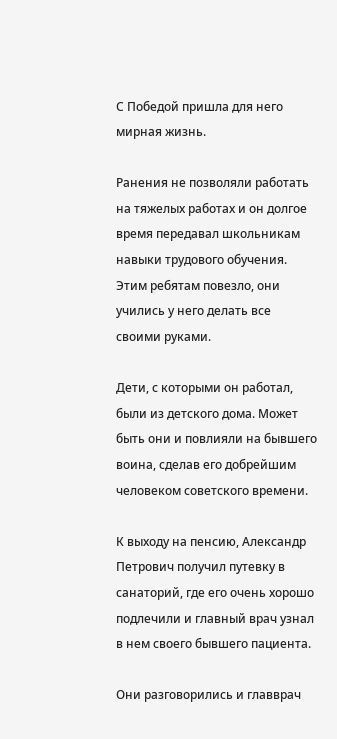С Победой пришла для него мирная жизнь.

Ранения не позволяли работать на тяжелых работах и он долгое время передавал школьникам навыки трудового обучения. Этим ребятам повезло, они учились у него делать все своими руками.

Дети, с которыми он работал, были из детского дома. Может быть они и повлияли на бывшего воина, сделав его добрейшим человеком советского времени.

К выходу на пенсию, Александр Петрович получил путевку в санаторий, где его очень хорошо подлечили и главный врач узнал в нем своего бывшего пациента.

Они разговорились и главврач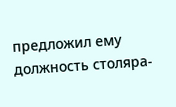предложил ему должность столяра-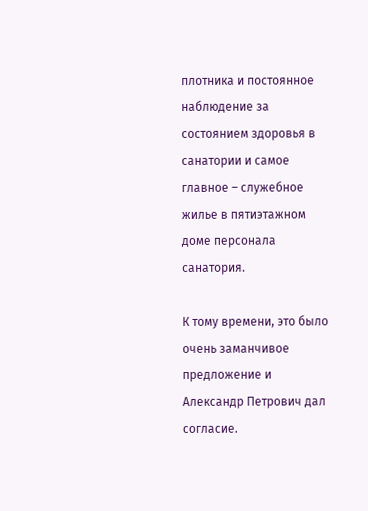плотника и постоянное наблюдение за состоянием здоровья в санатории и самое главное – служебное жилье в пятиэтажном доме персонала санатория.

К тому времени, это было очень заманчивое предложение и Александр Петрович дал согласие.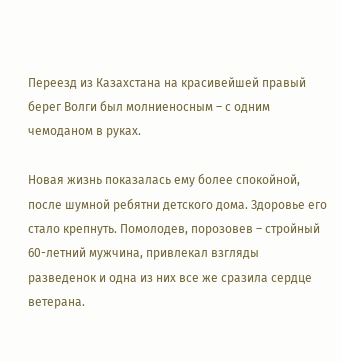Переезд из Казахстана на красивейшей правый берег Волги был молниеносным – с одним чемоданом в руках.

Новая жизнь показалась ему более спокойной, после шумной ребятни детского дома. Здоровье его стало крепнуть. Помолодев, порозовев – стройный 60-летний мужчина, привлекал взгляды разведенок и одна из них все же сразила сердце ветерана.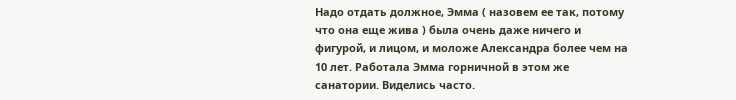Надо отдать должное, Эмма ( назовем ее так, потому что она еще жива ) была очень даже ничего и фигурой, и лицом, и моложе Александра более чем на 10 лет. Работала Эмма горничной в этом же санатории. Виделись часто.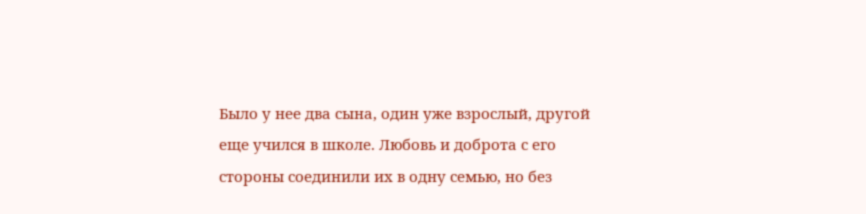Было у нее два сына, один уже взрослый, другой еще учился в школе. Любовь и доброта с его стороны соединили их в одну семью, но без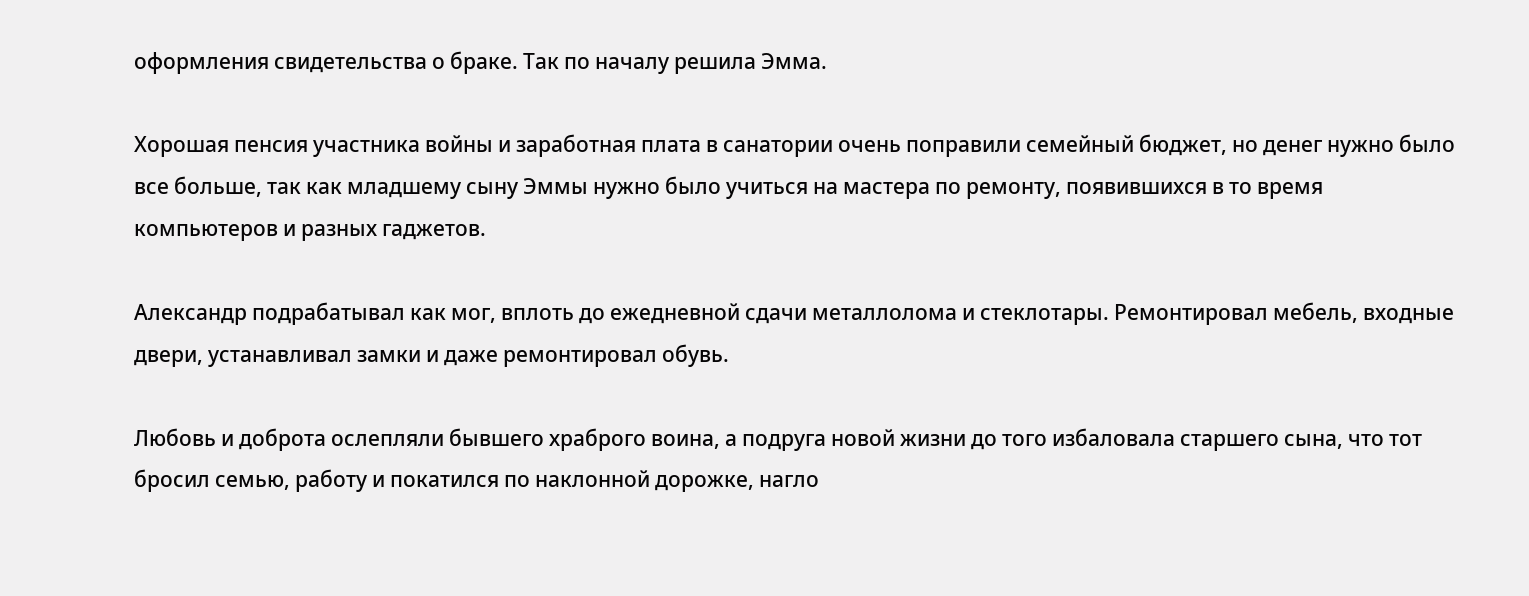оформления свидетельства о браке. Так по началу решила Эмма.

Хорошая пенсия участника войны и заработная плата в санатории очень поправили семейный бюджет, но денег нужно было все больше, так как младшему сыну Эммы нужно было учиться на мастера по ремонту, появившихся в то время компьютеров и разных гаджетов.

Александр подрабатывал как мог, вплоть до ежедневной сдачи металлолома и стеклотары. Ремонтировал мебель, входные двери, устанавливал замки и даже ремонтировал обувь.

Любовь и доброта ослепляли бывшего храброго воина, а подруга новой жизни до того избаловала старшего сына, что тот бросил семью, работу и покатился по наклонной дорожке, нагло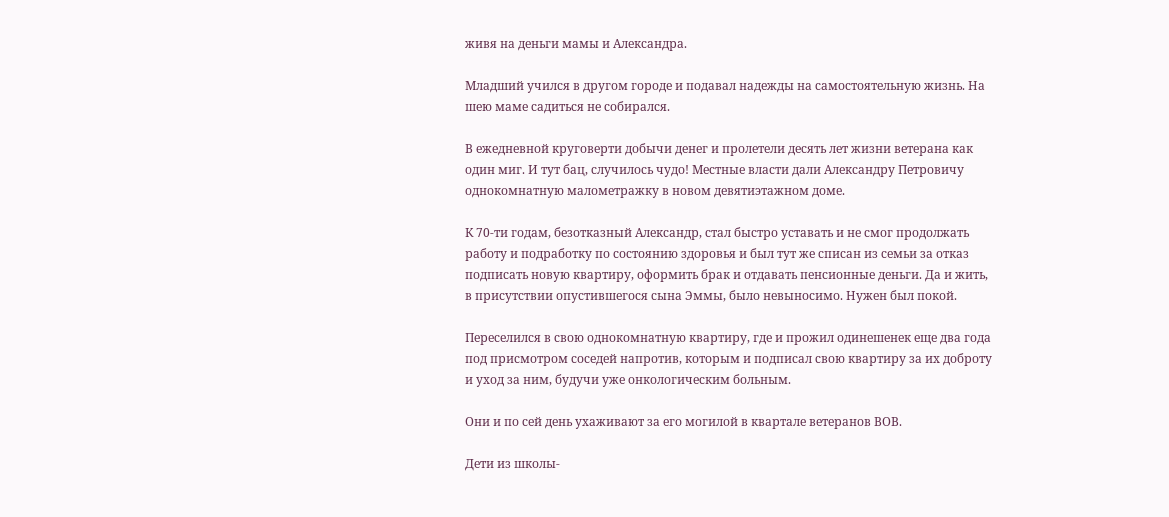живя на деньги мамы и Александра.

Младший учился в другом городе и подавал надежды на самостоятельную жизнь. На шею маме садиться не собирался.

В ежедневной круговерти добычи денег и пролетели десять лет жизни ветерана как один миг. И тут бац, случилось чудо! Местные власти дали Александру Петровичу однокомнатную малометражку в новом девятиэтажном доме.

К 70-ти годам, безотказный Александр, стал быстро уставать и не смог продолжать работу и подработку по состоянию здоровья и был тут же списан из семьи за отказ подписать новую квартиру, оформить брак и отдавать пенсионные деньги. Да и жить, в присутствии опустившегося сына Эммы, было невыносимо. Нужен был покой.

Переселился в свою однокомнатную квартиру, где и прожил одинешенек еще два года под присмотром соседей напротив, которым и подписал свою квартиру за их доброту и уход за ним, будучи уже онкологическим больным.

Они и по сей день ухаживают за его могилой в квартале ветеранов ВОВ.

Дети из школы-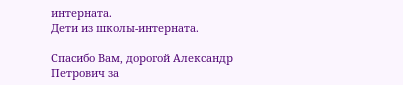интерната.
Дети из школы-интерната.

Спасибо Вам, дорогой Александр Петрович за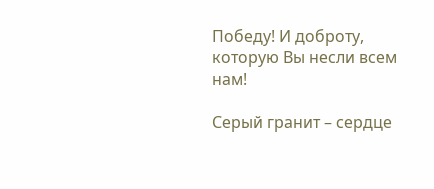Победу! И доброту, которую Вы несли всем нам!

Серый гранит – сердце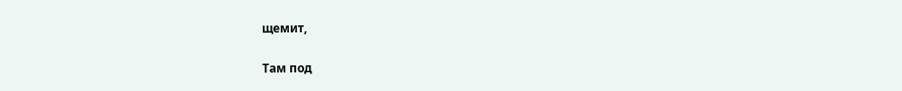щемит,

Там под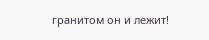гранитом он и лежит!